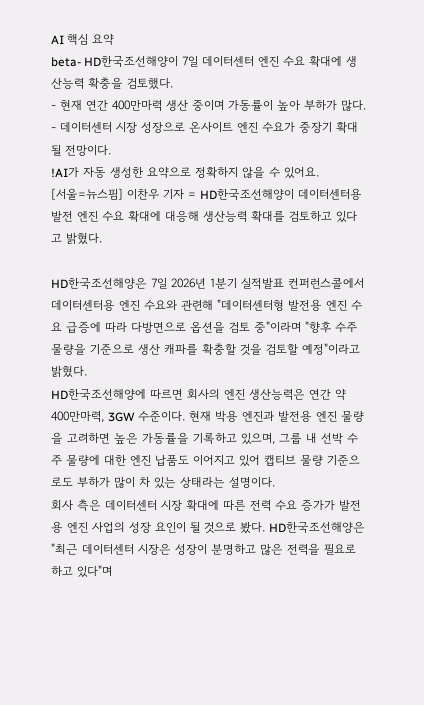AI 핵심 요약
beta- HD한국조선해양이 7일 데이터센터 엔진 수요 확대에 생산능력 확충을 검토했다.
- 현재 연간 400만마력 생산 중이며 가동률이 높아 부하가 많다.
- 데이터센터 시장 성장으로 온사이트 엔진 수요가 중장기 확대될 전망이다.
!AI가 자동 생성한 요약으로 정확하지 않을 수 있어요.
[서울=뉴스핌] 이찬우 기자 = HD한국조선해양이 데이터센터용 발전 엔진 수요 확대에 대응해 생산능력 확대를 검토하고 있다고 밝혔다.

HD한국조선해양은 7일 2026년 1분기 실적발표 컨퍼런스콜에서 데이터센터용 엔진 수요와 관련해 "데이터센터형 발전용 엔진 수요 급증에 따라 다방면으로 옵션을 검토 중"이라며 "향후 수주 물량을 기준으로 생산 캐파를 확충할 것을 검토할 예정"이라고 밝혔다.
HD한국조선해양에 따르면 회사의 엔진 생산능력은 연간 약 400만마력, 3GW 수준이다. 현재 박용 엔진과 발전용 엔진 물량을 고려하면 높은 가동률을 기록하고 있으며, 그룹 내 선박 수주 물량에 대한 엔진 납품도 이어지고 있어 캡티브 물량 기준으로도 부하가 많이 차 있는 상태라는 설명이다.
회사 측은 데이터센터 시장 확대에 따른 전력 수요 증가가 발전용 엔진 사업의 성장 요인이 될 것으로 봤다. HD한국조선해양은 "최근 데이터센터 시장은 성장이 분명하고 많은 전력을 필요로 하고 있다"며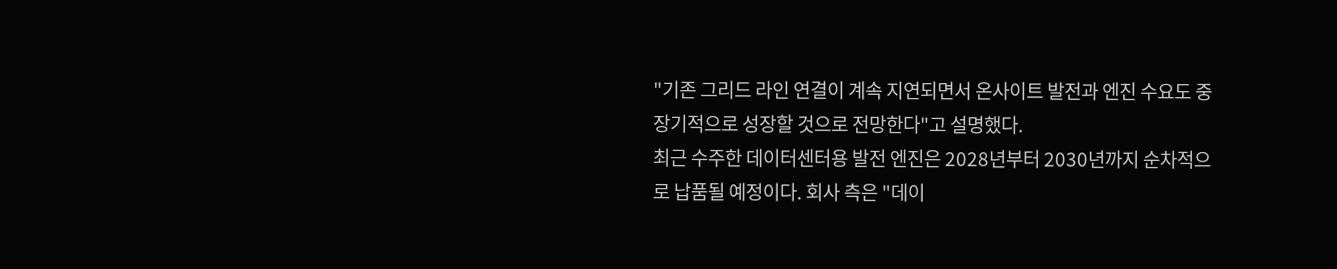"기존 그리드 라인 연결이 계속 지연되면서 온사이트 발전과 엔진 수요도 중장기적으로 성장할 것으로 전망한다"고 설명했다.
최근 수주한 데이터센터용 발전 엔진은 2028년부터 2030년까지 순차적으로 납품될 예정이다. 회사 측은 "데이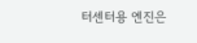터센터용 엔진은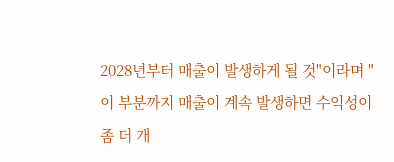2028년부터 매출이 발생하게 될 것"이라며 "이 부분까지 매출이 계속 발생하면 수익성이 좀 더 개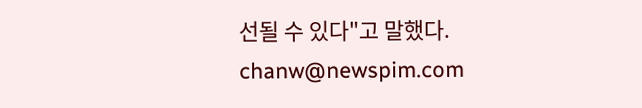선될 수 있다"고 말했다.
chanw@newspim.com